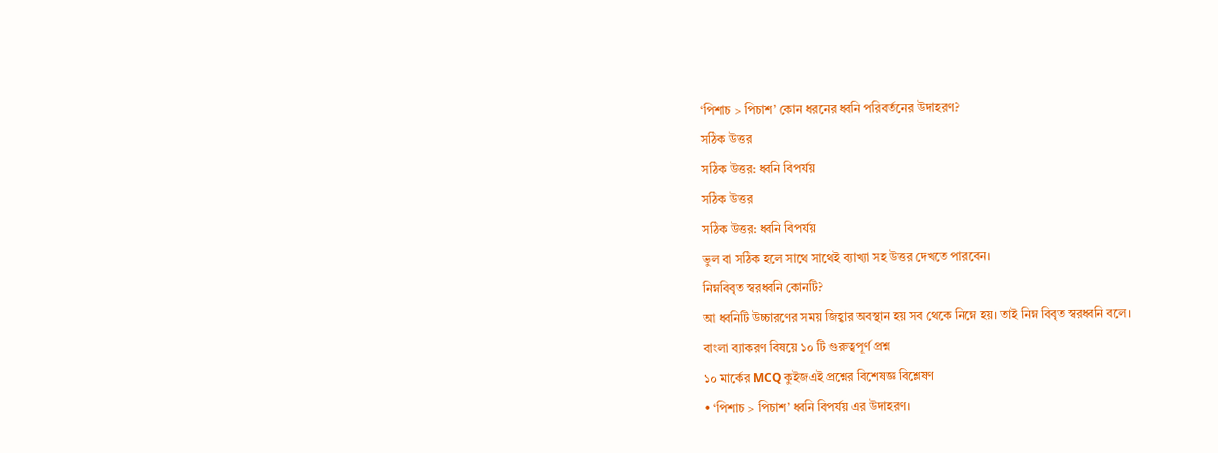‘পিশাচ > পিচাশ’ কোন ধরনের ধ্বনি পরিবর্তনের উদাহরণ?
সঠিক উত্তর
সঠিক উত্তর: ধ্বনি বিপর্যয়
সঠিক উত্তর
সঠিক উত্তর: ধ্বনি বিপর্যয়
ভুল বা সঠিক হলে সাথে সাথেই ব্যাখ্যা সহ উত্তর দেখতে পারবেন।
নিম্নবিবৃত স্বরধ্বনি কোনটি?
আ ধ্বনিটি উচ্চারণের সময় জিহ্বার অবস্থান হয় সব থেকে নিম্নে হয়। তাই নিম্ন বিবৃত স্বরধ্বনি বলে।
বাংলা ব্যাকরণ বিষয়ে ১০ টি গুরুত্বপূর্ণ প্রশ্ন
১০ মার্কের MCQ কুইজএই প্রশ্নের বিশেষজ্ঞ বিশ্লেষণ
• ‘পিশাচ > পিচাশ’ ধ্বনি বিপর্যয় এর উদাহরণ।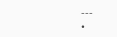---
•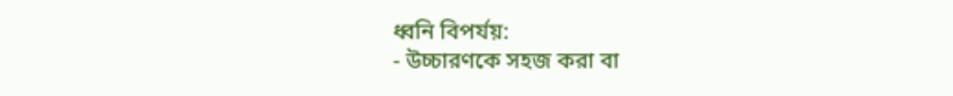ধ্বনি বিপর্যয়:
- উচ্চারণকে সহজ করা বা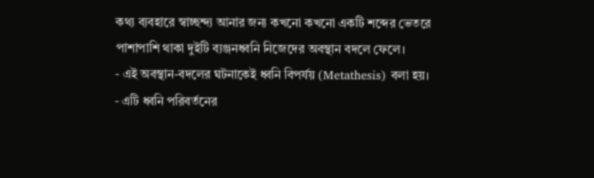কথ্য ব্যবহারে স্বাচ্ছন্দ্য আনার জন্য কখনো কখনো একটি শব্দের ভেতরে পাশাপাশি থাকা দুইটি ব্যঞ্জনধ্বনি নিজেদের অবস্থান বদলে ফেলে।
- এই অবস্থান-বদলের ঘটনাকেই ধ্বনি বিপর্যয় (Metathesis) বলা হয়।
- এটি ধ্বনি পরিবর্তনের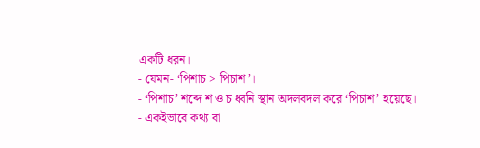একটি ধরন।
- যেমন- ‘পিশাচ > পিচাশ’।
- ‘পিশাচ’ শব্দে শ ও চ ধ্বনি স্থান অদলবদল করে ‘পিচাশ’ হয়েছে।
- একইভাবে কথ্য বা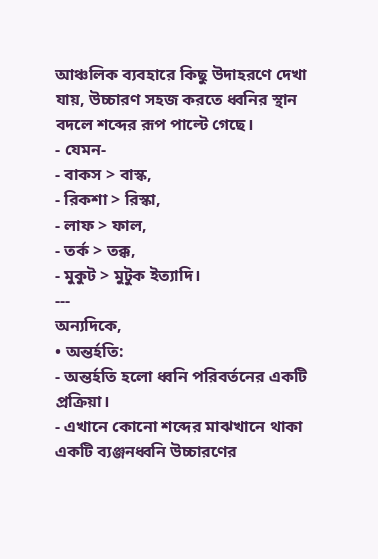আঞ্চলিক ব্যবহারে কিছু উদাহরণে দেখা যায়, উচ্চারণ সহজ করতে ধ্বনির স্থান বদলে শব্দের রূপ পাল্টে গেছে।
- যেমন-
- বাকস > বাস্ক,
- রিকশা > রিস্কা,
- লাফ > ফাল,
- তর্ক > তক্ক,
- মুকুট > মুটুক ইত্যাদি।
---
অন্যদিকে,
• অন্তর্হতি:
- অন্তর্হতি হলো ধ্বনি পরিবর্তনের একটি প্রক্রিয়া।
- এখানে কোনো শব্দের মাঝখানে থাকা একটি ব্যঞ্জনধ্বনি উচ্চারণের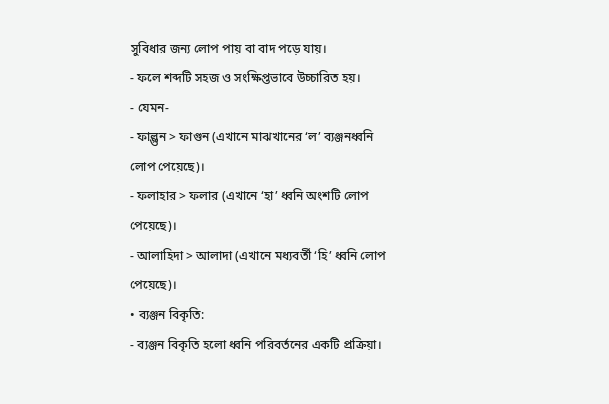সুবিধার জন্য লোপ পায় বা বাদ পড়ে যায়।
- ফলে শব্দটি সহজ ও সংক্ষিপ্তভাবে উচ্চারিত হয়।
- যেমন-
- ফাল্গুন > ফাগুন (এখানে মাঝখানের ‘ল’ ব্যঞ্জনধ্বনি লোপ পেয়েছে)।
- ফলাহার > ফলার (এখানে ‘হা’ ধ্বনি অংশটি লোপ পেয়েছে)।
- আলাহিদা > আলাদা (এখানে মধ্যবর্তী ‘হি’ ধ্বনি লোপ পেয়েছে)।
• ব্যঞ্জন বিকৃতি:
- ব্যঞ্জন বিকৃতি হলো ধ্বনি পরিবর্তনের একটি প্রক্রিয়া।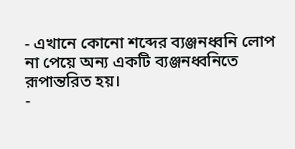- এখানে কোনো শব্দের ব্যঞ্জনধ্বনি লোপ না পেয়ে অন্য একটি ব্যঞ্জনধ্বনিতে রূপান্তরিত হয়।
-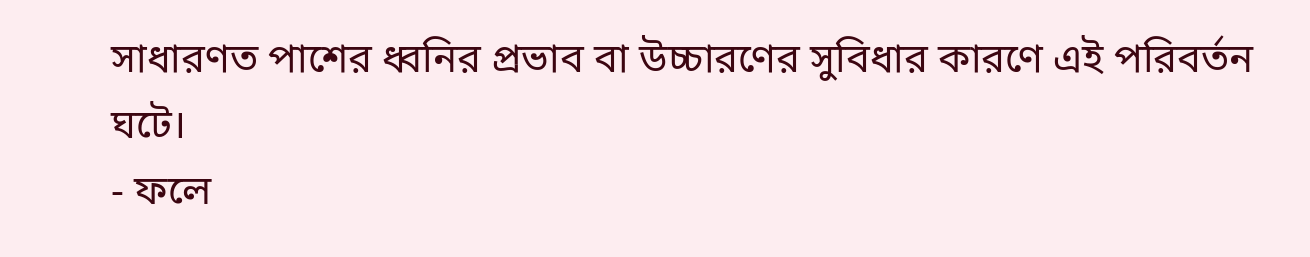সাধারণত পাশের ধ্বনির প্রভাব বা উচ্চারণের সুবিধার কারণে এই পরিবর্তন ঘটে।
- ফলে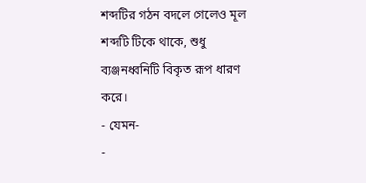শব্দটির গঠন বদলে গেলেও মূল শব্দটি টিকে থাকে, শুধু ব্যঞ্জনধ্বনিটি বিকৃত রূপ ধারণ করে।
- যেমন-
-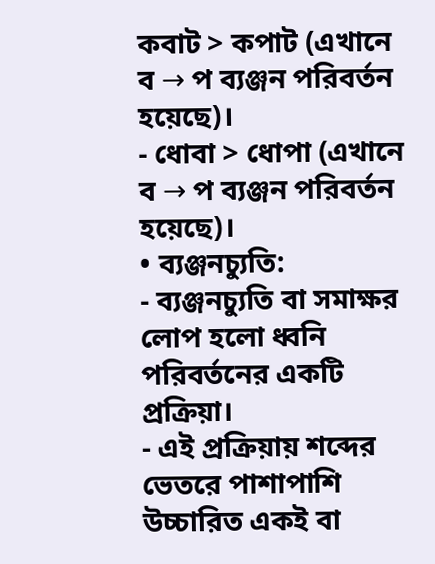কবাট > কপাট (এখানে ব → প ব্যঞ্জন পরিবর্তন হয়েছে)।
- ধোবা > ধোপা (এখানে ব → প ব্যঞ্জন পরিবর্তন হয়েছে)।
• ব্যঞ্জনচ্যুতি:
- ব্যঞ্জনচ্যুতি বা সমাক্ষর লোপ হলো ধ্বনি পরিবর্তনের একটি প্রক্রিয়া।
- এই প্রক্রিয়ায় শব্দের ভেতরে পাশাপাশি উচ্চারিত একই বা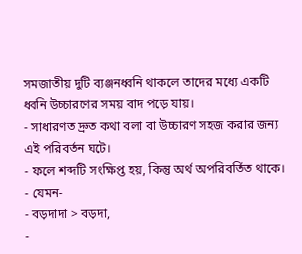সমজাতীয় দুটি ব্যঞ্জনধ্বনি থাকলে তাদের মধ্যে একটি ধ্বনি উচ্চারণের সময় বাদ পড়ে যায়।
- সাধারণত দ্রুত কথা বলা বা উচ্চারণ সহজ করার জন্য এই পরিবর্তন ঘটে।
- ফলে শব্দটি সংক্ষিপ্ত হয়, কিন্তু অর্থ অপরিবর্তিত থাকে।
- যেমন-
- বড়দাদা > বড়দা,
-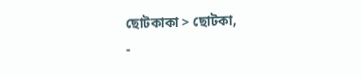ছোটকাকা > ছোটকা,
-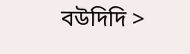বউদিদি >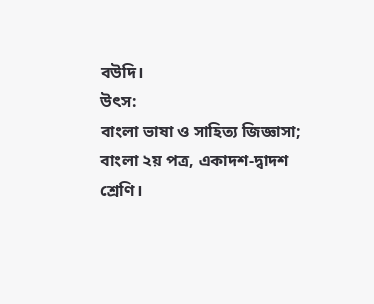বউদি।
উৎস:
বাংলা ভাষা ও সাহিত্য জিজ্ঞাসা;
বাংলা ২য় পত্র, একাদশ-দ্বাদশ শ্রেণি।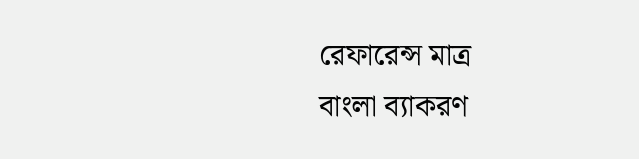রেফারেন্স মাত্র
বাংলা ব্যাকরণ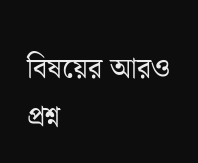বিষয়ের আরও প্রশ্ন